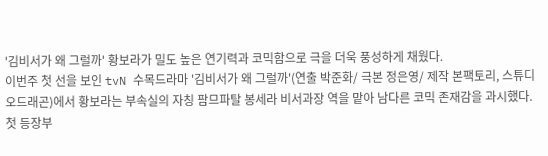'김비서가 왜 그럴까' 황보라가 밀도 높은 연기력과 코믹함으로 극을 더욱 풍성하게 채웠다.
이번주 첫 선을 보인 tvN 수목드라마 '김비서가 왜 그럴까'(연출 박준화/ 극본 정은영/ 제작 본팩토리, 스튜디오드래곤)에서 황보라는 부속실의 자칭 팜므파탈 봉세라 비서과장 역을 맡아 남다른 코믹 존재감을 과시했다.
첫 등장부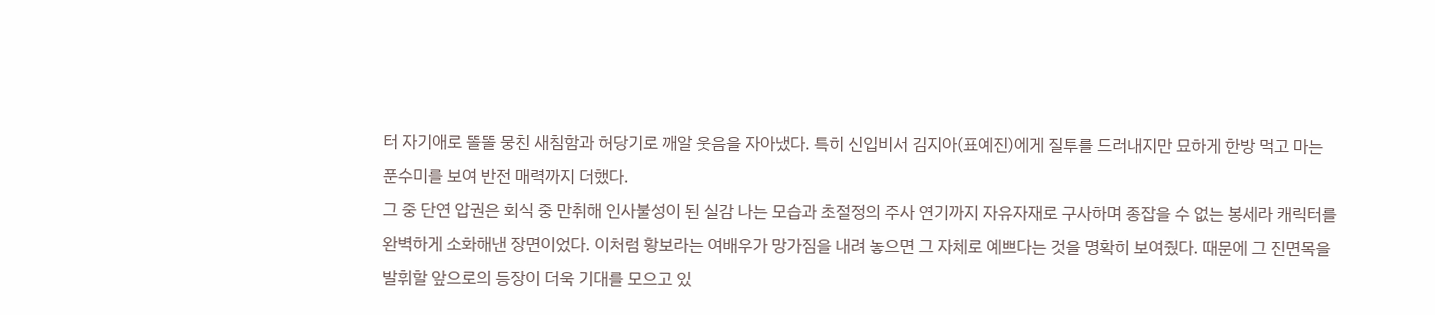터 자기애로 똘똘 뭉친 새침함과 허당기로 깨알 웃음을 자아냈다. 특히 신입비서 김지아(표예진)에게 질투를 드러내지만 묘하게 한방 먹고 마는 푼수미를 보여 반전 매력까지 더했다.
그 중 단연 압권은 회식 중 만취해 인사불성이 된 실감 나는 모습과 초절정의 주사 연기까지 자유자재로 구사하며 종잡을 수 없는 봉세라 캐릭터를 완벽하게 소화해낸 장면이었다. 이처럼 황보라는 여배우가 망가짐을 내려 놓으면 그 자체로 예쁘다는 것을 명확히 보여줬다. 때문에 그 진면목을 발휘할 앞으로의 등장이 더욱 기대를 모으고 있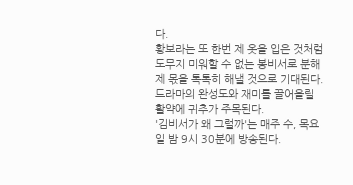다.
황보라는 또 한번 제 옷을 입은 것처럼 도무지 미워할 수 없는 봉비서로 분해 제 몫을 톡톡히 해낼 것으로 기대된다. 드라마의 완성도와 재미를 끌어올릴 활약에 귀추가 주목된다.
'김비서가 왜 그럴까'는 매주 수, 목요일 밤 9시 30분에 방송된다.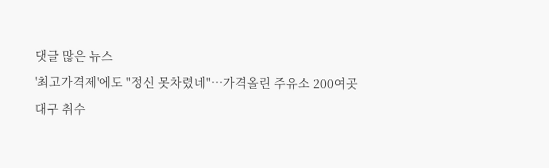댓글 많은 뉴스
'최고가격제'에도 "정신 못차렸네"…가격올린 주유소 200여곳
대구 취수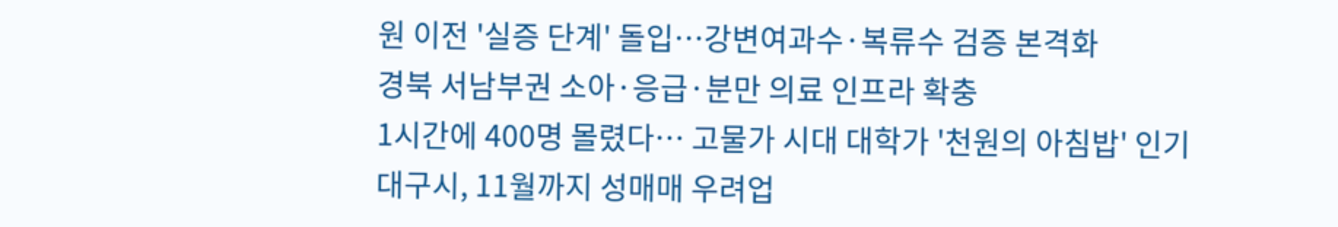원 이전 '실증 단계' 돌입…강변여과수·복류수 검증 본격화
경북 서남부권 소아·응급·분만 의료 인프라 확충
1시간에 400명 몰렸다… 고물가 시대 대학가 '천원의 아침밥' 인기
대구시, 11월까지 성매매 우려업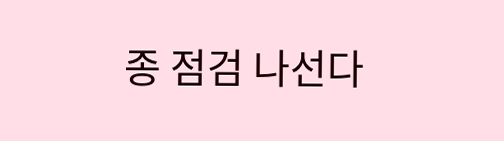종 점검 나선다